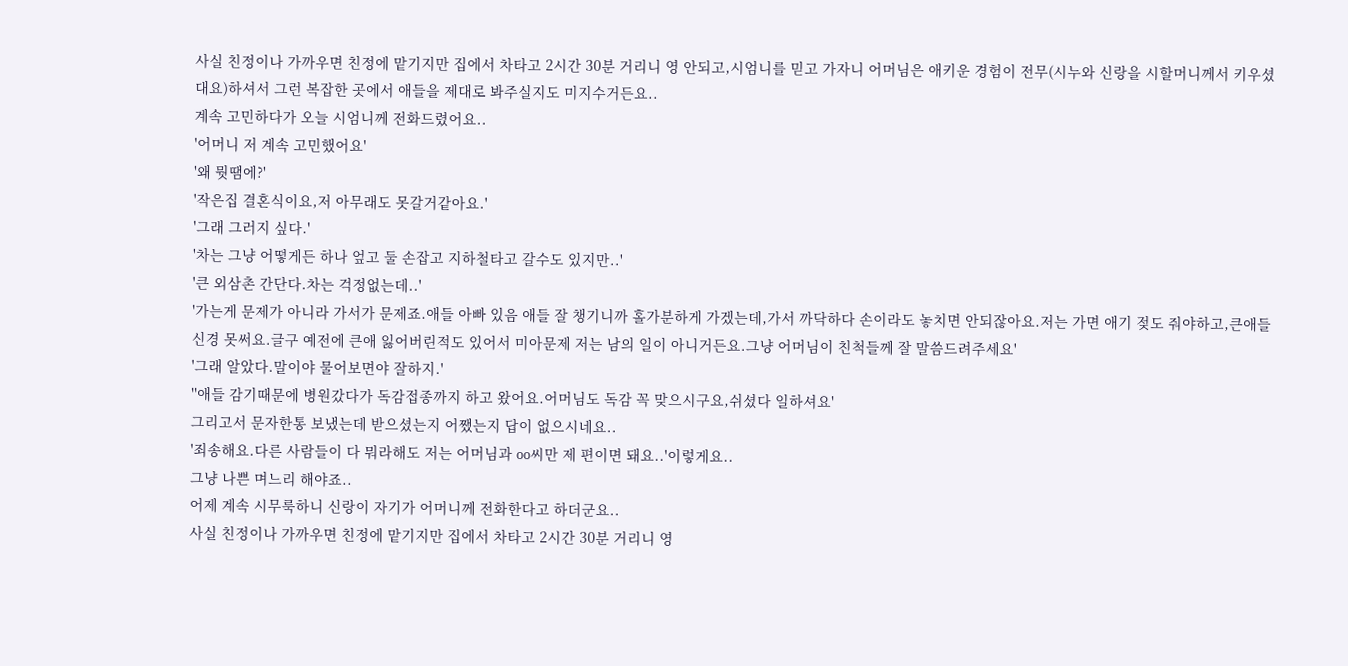사실 친정이나 가까우면 친정에 맡기지만 집에서 차타고 2시간 30분 거리니 영 안되고,시엄니를 믿고 가자니 어머님은 애키운 경험이 전무(시누와 신랑을 시할머니께서 키우셨대요)하셔서 그런 복잡한 곳에서 애들을 제대로 봐주실지도 미지수거든요..
계속 고민하다가 오늘 시엄니께 전화드렸어요..
'어머니 저 계속 고민했어요'
'왜 뭣땜에?'
'작은집 결혼식이요,저 아무래도 못갈거같아요.'
'그래 그러지 싶다.'
'차는 그냥 어떻게든 하나 엎고 둘 손잡고 지하철타고 갈수도 있지만..'
'큰 외삼촌 간단다.차는 걱정없는데..'
'가는게 문제가 아니라 가서가 문제죠.애들 아빠 있음 애들 잘 챙기니까 홀가분하게 가겠는데,가서 까닥하다 손이라도 놓치면 안되잖아요.저는 가면 애기 젖도 줘야하고,큰애들 신경 못써요.글구 예전에 큰애 잃어버린적도 있어서 미아문제 저는 남의 일이 아니거든요.그냥 어머님이 친척들께 잘 말씀드려주세요'
'그래 알았다.말이야 물어보면야 잘하지.'
''애들 감기때문에 병원갔다가 독감접종까지 하고 왔어요.어머님도 독감 꼭 맞으시구요,쉬셨다 일하셔요'
그리고서 문자한통 보냈는데 받으셨는지 어쨌는지 답이 없으시네요..
'죄송해요.다른 사람들이 다 뭐라해도 저는 어머님과 oo씨만 제 편이면 돼요..'이렇게요..
그냥 나쁜 며느리 해야죠..
어제 계속 시무룩하니 신랑이 자기가 어머니께 전화한다고 하더군요..
사실 친정이나 가까우면 친정에 맡기지만 집에서 차타고 2시간 30분 거리니 영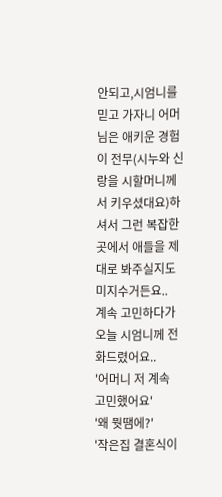안되고,시엄니를 믿고 가자니 어머님은 애키운 경험이 전무(시누와 신랑을 시할머니께서 키우셨대요)하셔서 그런 복잡한 곳에서 애들을 제대로 봐주실지도 미지수거든요..
계속 고민하다가 오늘 시엄니께 전화드렸어요..
'어머니 저 계속 고민했어요'
'왜 뭣땜에?'
'작은집 결혼식이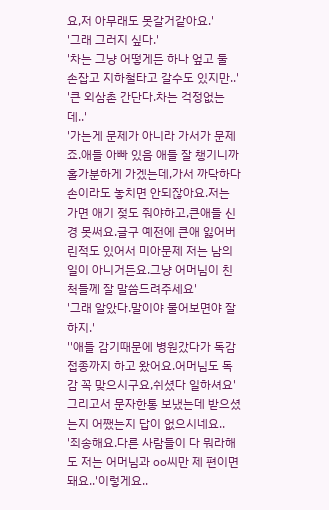요,저 아무래도 못갈거같아요.'
'그래 그러지 싶다.'
'차는 그냥 어떻게든 하나 엎고 둘 손잡고 지하철타고 갈수도 있지만..'
'큰 외삼촌 간단다.차는 걱정없는데..'
'가는게 문제가 아니라 가서가 문제죠.애들 아빠 있음 애들 잘 챙기니까 홀가분하게 가겠는데,가서 까닥하다 손이라도 놓치면 안되잖아요.저는 가면 애기 젖도 줘야하고,큰애들 신경 못써요.글구 예전에 큰애 잃어버린적도 있어서 미아문제 저는 남의 일이 아니거든요.그냥 어머님이 친척들께 잘 말씀드려주세요'
'그래 알았다.말이야 물어보면야 잘하지.'
''애들 감기때문에 병원갔다가 독감접종까지 하고 왔어요.어머님도 독감 꼭 맞으시구요,쉬셨다 일하셔요'
그리고서 문자한통 보냈는데 받으셨는지 어쨌는지 답이 없으시네요..
'죄송해요.다른 사람들이 다 뭐라해도 저는 어머님과 oo씨만 제 편이면 돼요..'이렇게요..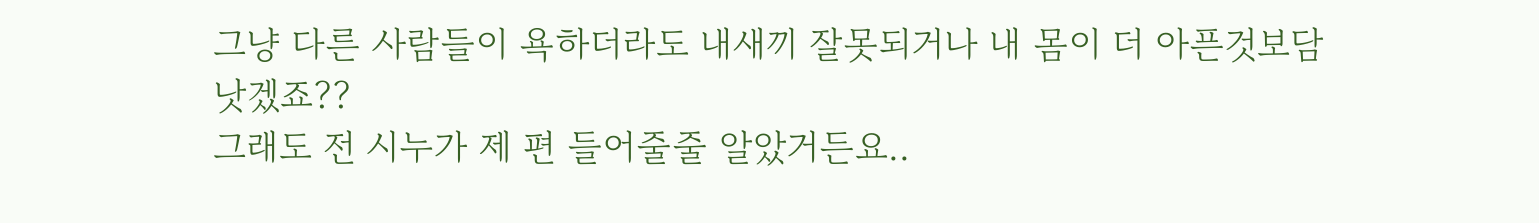그냥 다른 사람들이 욕하더라도 내새끼 잘못되거나 내 몸이 더 아픈것보담 낫겠죠??
그래도 전 시누가 제 편 들어줄줄 알았거든요..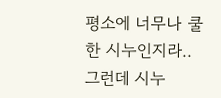평소에 너무나 쿨한 시누인지라..
그런데 시누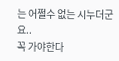는 어쩔수 없는 시누더군요..
꼭 가야한다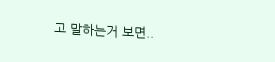고 말하는거 보면..